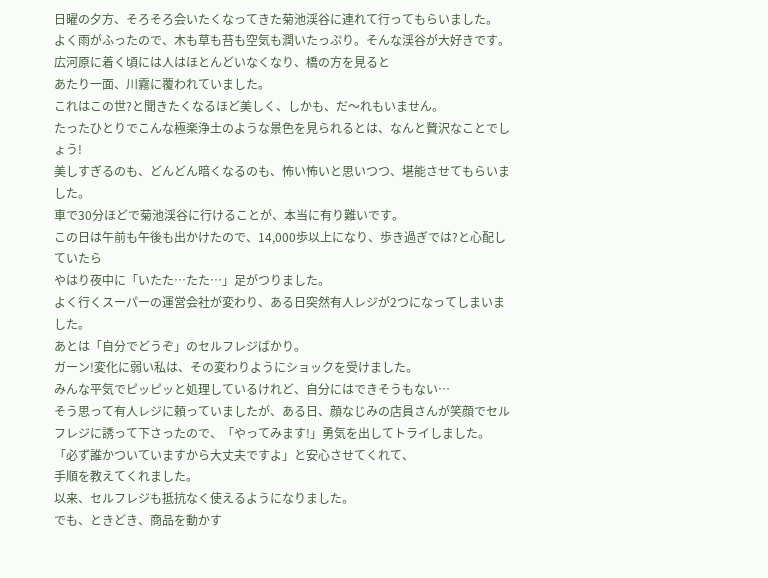日曜の夕方、そろそろ会いたくなってきた菊池渓谷に連れて行ってもらいました。
よく雨がふったので、木も草も苔も空気も潤いたっぷり。そんな渓谷が大好きです。
広河原に着く頃には人はほとんどいなくなり、橋の方を見ると
あたり一面、川霧に覆われていました。
これはこの世?と聞きたくなるほど美しく、しかも、だ〜れもいません。
たったひとりでこんな極楽浄土のような景色を見られるとは、なんと贅沢なことでしょう!
美しすぎるのも、どんどん暗くなるのも、怖い怖いと思いつつ、堪能させてもらいました。
車で30分ほどで菊池渓谷に行けることが、本当に有り難いです。
この日は午前も午後も出かけたので、14,000歩以上になり、歩き過ぎでは?と心配していたら
やはり夜中に「いたた…たた…」足がつりました。
よく行くスーパーの運営会社が変わり、ある日突然有人レジが2つになってしまいました。
あとは「自分でどうぞ」のセルフレジばかり。
ガーン!変化に弱い私は、その変わりようにショックを受けました。
みんな平気でピッピッと処理しているけれど、自分にはできそうもない…
そう思って有人レジに頼っていましたが、ある日、顔なじみの店員さんが笑顔でセルフレジに誘って下さったので、「やってみます!」勇気を出してトライしました。
「必ず誰かついていますから大丈夫ですよ」と安心させてくれて、
手順を教えてくれました。
以来、セルフレジも抵抗なく使えるようになりました。
でも、ときどき、商品を動かす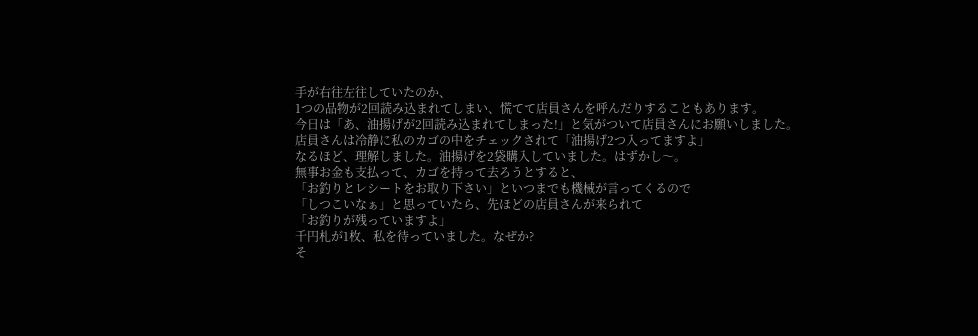手が右往左往していたのか、
1つの品物が2回読み込まれてしまい、慌てて店員さんを呼んだりすることもあります。
今日は「あ、油揚げが2回読み込まれてしまった!」と気がついて店員さんにお願いしました。
店員さんは冷静に私のカゴの中をチェックされて「油揚げ2つ入ってますよ」
なるほど、理解しました。油揚げを2袋購入していました。はずかし〜。
無事お金も支払って、カゴを持って去ろうとすると、
「お釣りとレシートをお取り下さい」といつまでも機械が言ってくるので
「しつこいなぁ」と思っていたら、先ほどの店員さんが来られて
「お釣りが残っていますよ」
千円札が1枚、私を待っていました。なぜか?
そ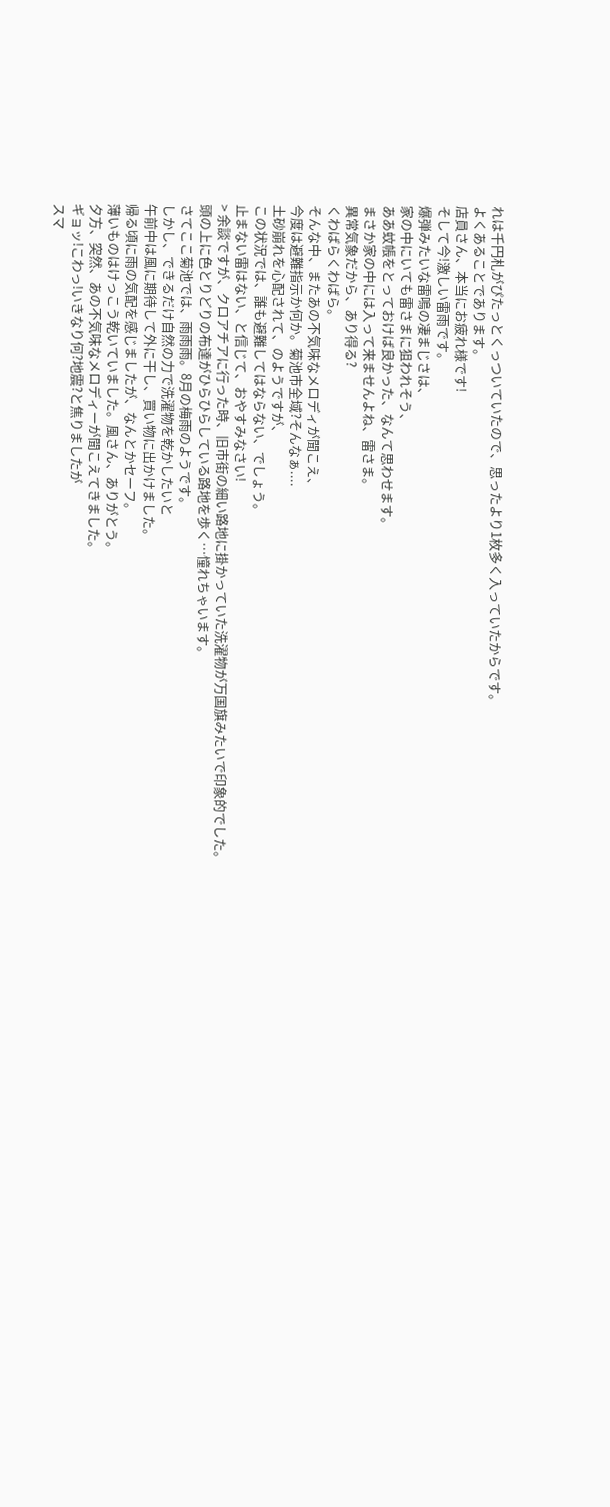れは千円札がぴたっとくっついていたので、思ったより1枚多く入っていたからです。
よくあることであります。
店員さん、本当にお疲れ様です!
そして今!激しい雷雨です。
爆弾みたいな雷鳴の凄まじさは、
家の中にいても雷さまに狙われそう、
ああ蚊帳をとっておけば良かった、なんて思わせます。
まさか家の中には入って来ませんよね、雷さま。
異常気象だから、あり得る?
くわばらくわばら。
そんな中、またあの不気味なメロディが聞こえ、
今度は避難指示か何か。菊池市全域?そんなぁ....
土砂崩れを心配されて、のようですが、
この状況では、誰も避難してはならない、でしょう。
止まない雷はない、と信じて、おやすみなさい!
> 余談ですが、クロアチアに行った時、旧市街の細い路地に掛かっていた洗濯物が万国旗みたいで印象的でした。
頭の上に色とりどりの布達がひらひらしている路地を歩く…憧れちゃいます。
さてここ菊池では、雨雨雨。8月の梅雨のようです。
しかし、できるだけ自然の力で洗濯物を乾かしたいと
午前中は風に期待して外に干し、買い物に出かけました。
帰る頃に雨の気配を感じましたが、なんとかセーフ。
薄いものはけっこう乾いていました。風さん、ありがとう。
夕方、突然、あの不気味なメロディーが聞こえてきました。
ギョッ!こわっ!いきなり何?地震?と焦りましたが
スマ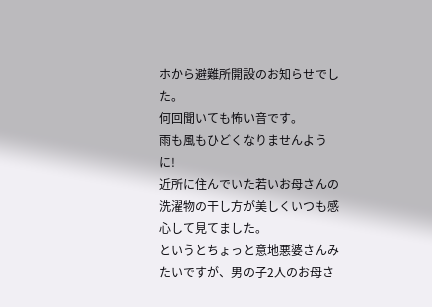ホから避難所開設のお知らせでした。
何回聞いても怖い音です。
雨も風もひどくなりませんように!
近所に住んでいた若いお母さんの洗濯物の干し方が美しくいつも感心して見てました。
というとちょっと意地悪婆さんみたいですが、男の子2人のお母さ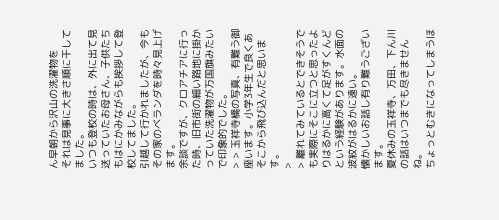ん早朝から沢山の洗濯物を
それは見事に大きさ順に干してました。
いつも登校の時は、外に出て見送っていたお母さん、子供たちもはにかみながらも挨拶して登校してました。
引越して行かれましたが、今もその家のベランダを時々見上げます。
余談ですが、クロアチアに行った時、旧市街の細い路地に掛かっていた洗濯物が万国旗みたいで印象的でした。
> > 玉祥寺橋の写真、有難う御座います。小学3年生で良くあそこから飛び込んだと思います。
>
> 離れてみているとできそうでも実際にそこに立つと思ったよりはるかに高くて足がすくんどという経験があります。水面の波紋がはるかに遠い。
懐かしいお話し有り難うございます。
夏休みの玉祥寺、万田、下ん川の話はいつまでも尽きませんね。
ちょっとむきになってしまうほ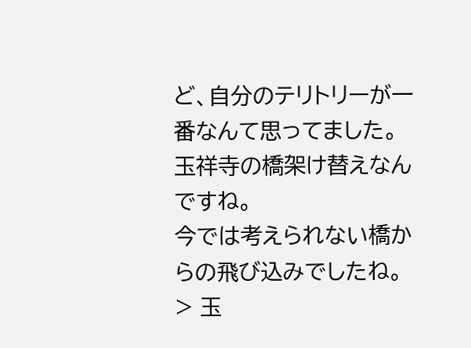ど、自分のテリトリーが一番なんて思ってました。
玉祥寺の橋架け替えなんですね。
今では考えられない橋からの飛び込みでしたね。
> 玉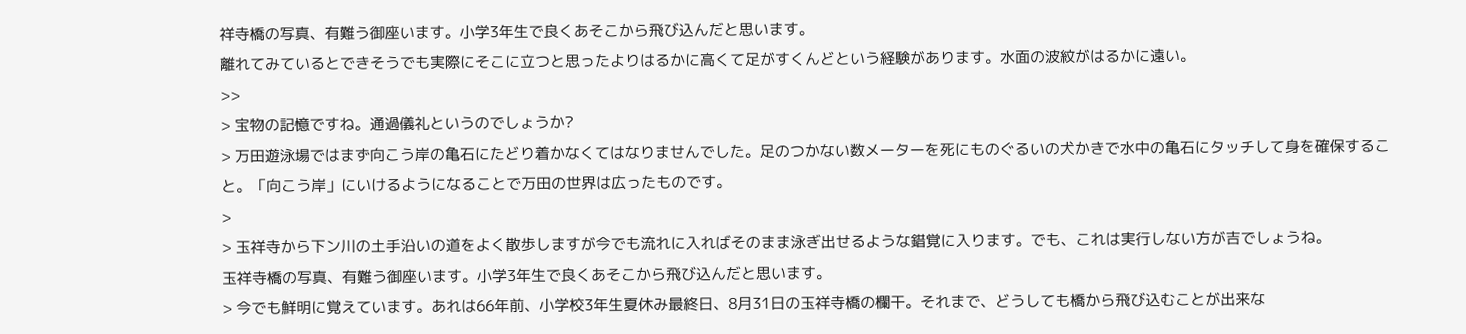祥寺橋の写真、有難う御座います。小学3年生で良くあそこから飛び込んだと思います。
離れてみているとできそうでも実際にそこに立つと思ったよりはるかに高くて足がすくんどという経験があります。水面の波紋がはるかに遠い。
>>
> 宝物の記憶ですね。通過儀礼というのでしょうか?
> 万田遊泳場ではまず向こう岸の亀石にたどり着かなくてはなりませんでした。足のつかない数メーターを死にものぐるいの犬かきで水中の亀石にタッチして身を確保すること。「向こう岸」にいけるようになることで万田の世界は広ったものです。
>
> 玉祥寺から下ン川の土手沿いの道をよく散歩しますが今でも流れに入ればそのまま泳ぎ出せるような錯覚に入ります。でも、これは実行しない方が吉でしょうね。
玉祥寺橋の写真、有難う御座います。小学3年生で良くあそこから飛び込んだと思います。
> 今でも鮮明に覚えています。あれは66年前、小学校3年生夏休み最終日、8月31日の玉祥寺橋の欄干。それまで、どうしても橋から飛び込むことが出来な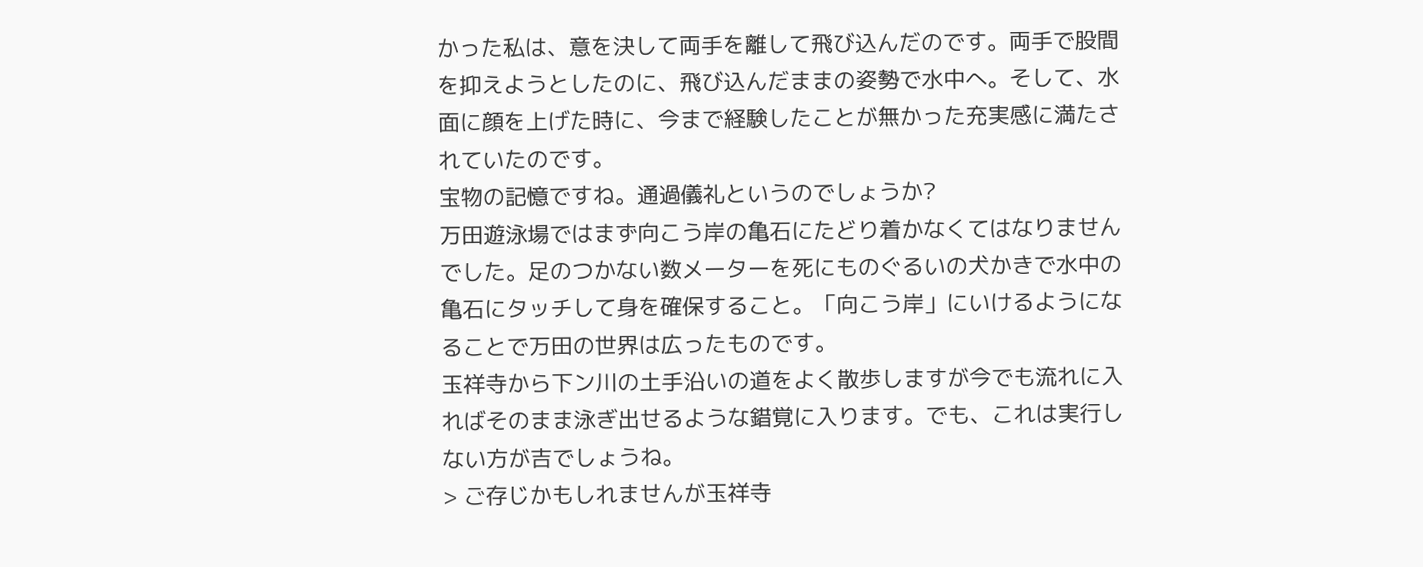かった私は、意を決して両手を離して飛び込んだのです。両手で股間を抑えようとしたのに、飛び込んだままの姿勢で水中へ。そして、水面に顔を上げた時に、今まで経験したことが無かった充実感に満たされていたのです。
宝物の記憶ですね。通過儀礼というのでしょうか?
万田遊泳場ではまず向こう岸の亀石にたどり着かなくてはなりませんでした。足のつかない数メーターを死にものぐるいの犬かきで水中の亀石にタッチして身を確保すること。「向こう岸」にいけるようになることで万田の世界は広ったものです。
玉祥寺から下ン川の土手沿いの道をよく散歩しますが今でも流れに入ればそのまま泳ぎ出せるような錯覚に入ります。でも、これは実行しない方が吉でしょうね。
> ご存じかもしれませんが玉祥寺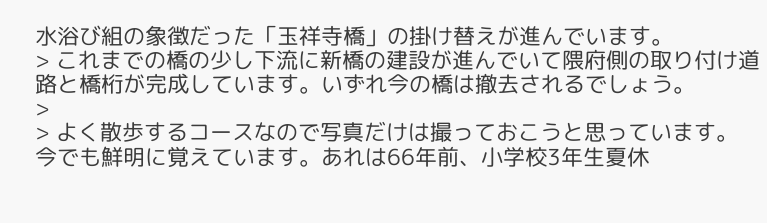水浴び組の象徴だった「玉祥寺橋」の掛け替えが進んでいます。
> これまでの橋の少し下流に新橋の建設が進んでいて隈府側の取り付け道路と橋桁が完成しています。いずれ今の橋は撤去されるでしょう。
>
> よく散歩するコースなので写真だけは撮っておこうと思っています。
今でも鮮明に覚えています。あれは66年前、小学校3年生夏休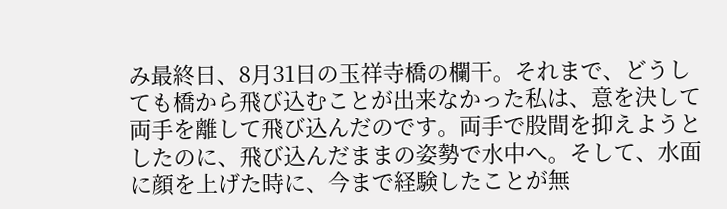み最終日、8月31日の玉祥寺橋の欄干。それまで、どうしても橋から飛び込むことが出来なかった私は、意を決して両手を離して飛び込んだのです。両手で股間を抑えようとしたのに、飛び込んだままの姿勢で水中へ。そして、水面に顔を上げた時に、今まで経験したことが無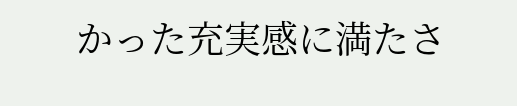かった充実感に満たさ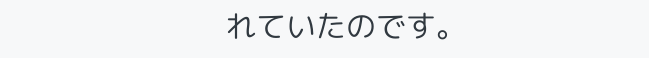れていたのです。